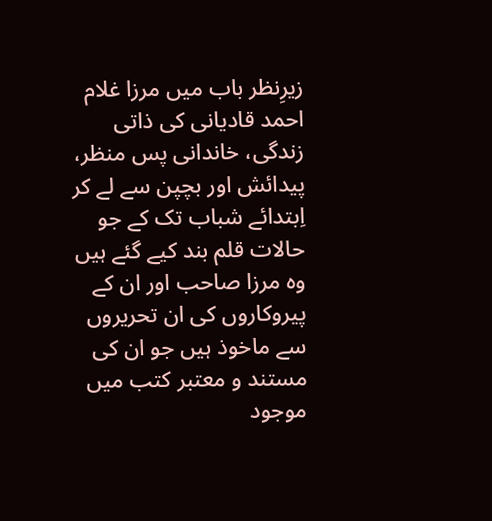زیرِنظر باب میں مرزا غلام احمد قادیانی کی ذاتی زندگی، خاندانی پس منظر، پیدائش اور بچپن سے لے کر اِبتدائے شباب تک کے جو حالات قلم بند کیے گئے ہیں وہ مرزا صاحب اور ان کے پیروکاروں کی ان تحریروں سے ماخوذ ہیں جو ان کی مستند و معتبر کتب میں موجود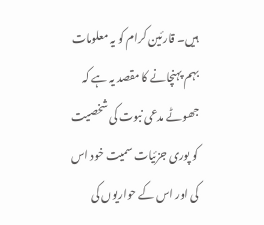ہیں۔ قارئین کرام کو یہ معلومات بہم پہنچانے کا مقصد یہ ہے کہ جھوٹے مدعی نبوت کی شخصیت کو پوری جزئیات سمیت خود اس کی اور اس کے حواریوں کی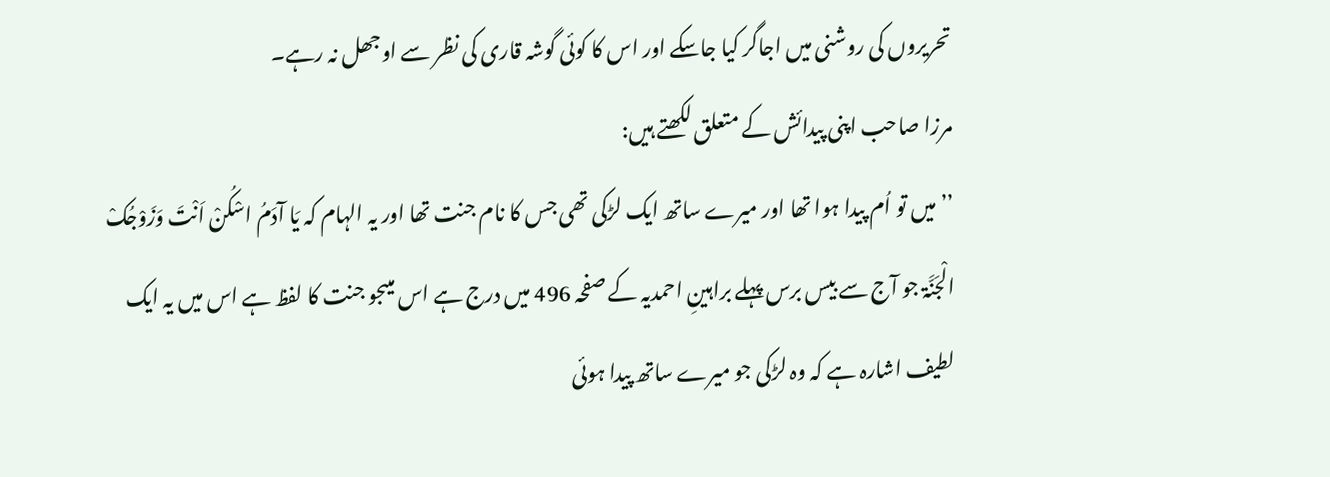تحریروں کی روشنی میں اجاگر کیا جاسکے اور اس کا کوئی گوشہ قاری کی نظر سے اوجھل نہ رہے۔
مرزا صاحب اپنی پیدائش کے متعلق لکھتے ہیں:
’’میں تو اُم پیدا ہوا تھا اور میرے ساتھ ایک لڑکی تھی جس کا نام جنت تھا اور یہ الہام کہ یَا آدَمُ اسْکُنْ اَنْتَ وَزَوْجُکْ الْجَنَّۃ جو آج سے بیس برس پہلے براہینِ احمدیہ کے صفحہ 496 میں درج ہے اس میںجو جنت کا لفظ ہے اس میں یہ ایک لطیف اشارہ ہے کہ وہ لڑکی جو میرے ساتھ پیدا ہوئی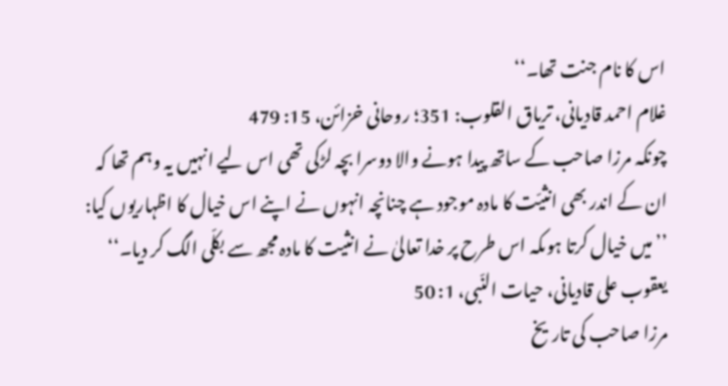اس کا نام جنت تھا۔‘‘
غلام احمد قادیانی، تریاق القلوب: 351؛ روحانی خزائن، 15: 479
چونکہ مرزا صاحب کے ساتھ پیدا ہونے والا دوسرا بچہ لڑکی تھی اس لیے انہیں یہ وہم تھا کہ ان کے اندر بھی انثیّت کا مادہ موجود ہے چنانچہ انہوں نے اپنے اس خیال کا اظہاریوں کیا:
’’میں خیال کرتا ہوںکہ اس طرح پر خدا تعالیٰ نے انثیت کا مادہ مجھ سے بکلّی الگ کر دیا۔‘‘
یعقوب علی قادیانی، حیات النّبی، 1: 50
مرزا صاحب کی تاریخ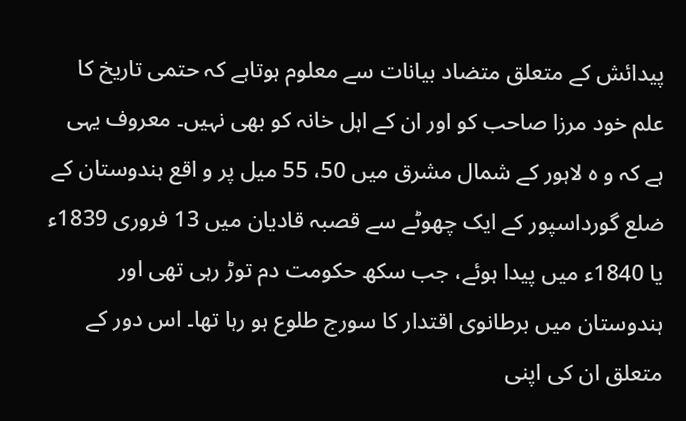پیدائش کے متعلق متضاد بیانات سے معلوم ہوتاہے کہ حتمی تاریخ کا علم خود مرزا صاحب کو اور ان کے اہل خانہ کو بھی نہیں۔ معروف یہی ہے کہ و ہ لاہور کے شمال مشرق میں 50، 55 میل پر و اقع ہندوستان کے ضلع گورداسپور کے ایک چھوٹے سے قصبہ قادیان میں 13 فروری 1839ء یا 1840ء میں پیدا ہوئے، جب سکھ حکومت دم توڑ رہی تھی اور ہندوستان میں برطانوی اقتدار کا سورج طلوع ہو رہا تھا۔ اس دور کے متعلق ان کی اپنی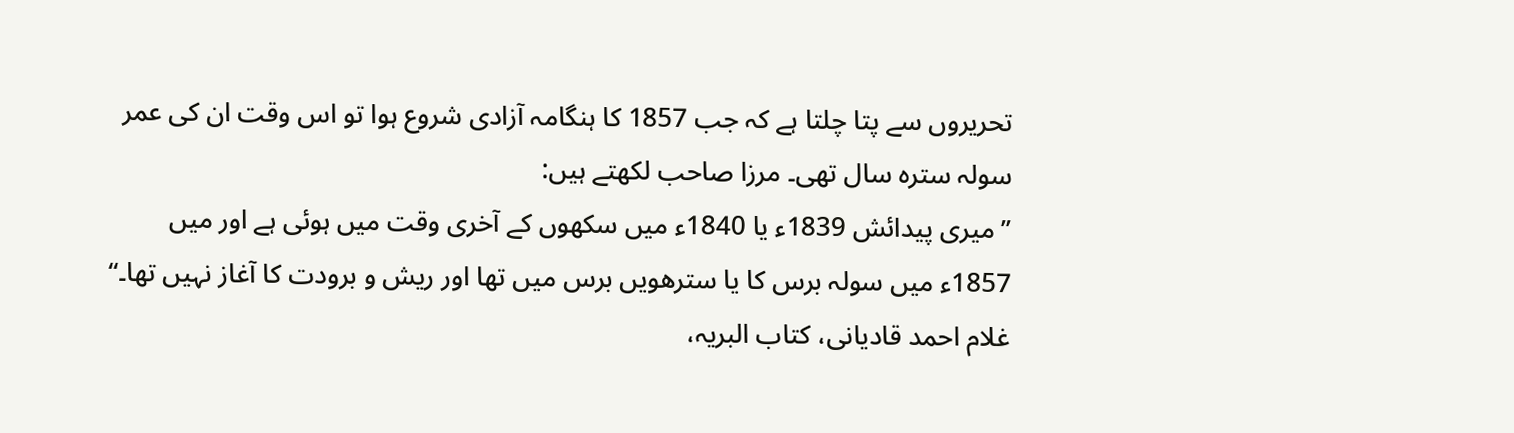تحریروں سے پتا چلتا ہے کہ جب 1857 کا ہنگامہ آزادی شروع ہوا تو اس وقت ان کی عمر سولہ سترہ سال تھی۔ مرزا صاحب لکھتے ہیں:
’’میری پیدائش 1839ء یا 1840ء میں سکھوں کے آخری وقت میں ہوئی ہے اور میں 1857ء میں سولہ برس کا یا سترھویں برس میں تھا اور ریش و برودت کا آغاز نہیں تھا۔‘‘
غلام احمد قادیانی، کتاب البریہ،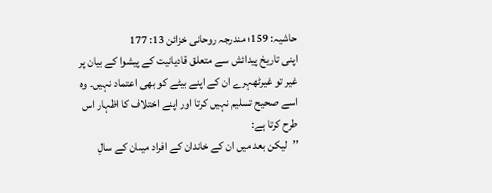حاشیہ: 159؛ مندرجہ روحانی خزائن 13: 177
اپنی تاریخ پیدائش سے متعلق قادیانیت کے پیشوا کے بیان پر غیر تو غیرٹھہرے ان کے اپنے بیٹے کو بھی اعتماد نہیں۔ وہ اسے صحیح تسلیم نہیں کرتا اور اپنے اختلاف کا اظہار اس طرح کرتا ہے:
’’لیکن بعد میں ان کے خاندان کے افراد میںان کے سالِ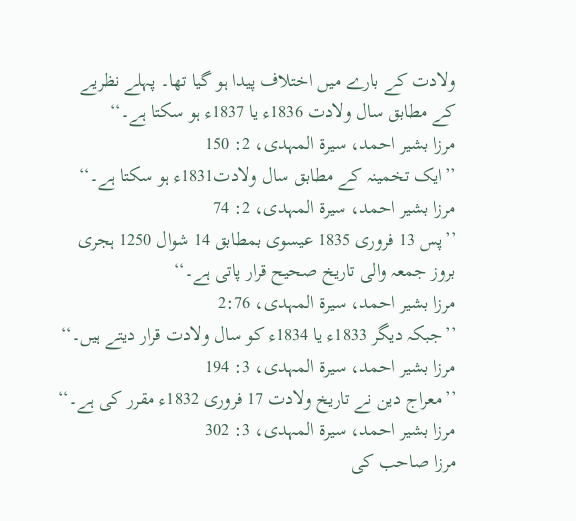ولادت کے بارے میں اختلاف پیدا ہو گیا تھا۔ پہلے نظریے کے مطابق سال ولادت 1836ء یا 1837ء ہو سکتا ہے۔‘‘
مرزا بشیر احمد، سیرۃ المہدی، 2: 150
’’ایک تخمینہ کے مطابق سال ولادت1831ء ہو سکتا ہے۔‘‘
مرزا بشیر احمد، سیرۃ المہدی، 2: 74
’’پس 13 فروری 1835 عیسوی بمطابق 14 شوال 1250 ہجری بروز جمعہ والی تاریخ صحیح قرار پاتی ہے۔‘‘
مرزا بشیر احمد، سیرۃ المہدی، 2:76
’’جبکہ دیگر 1833ء یا 1834ء کو سال ولادت قرار دیتے ہیں۔‘‘
مرزا بشیر احمد، سیرۃ المہدی، 3: 194
’’معراج دین نے تاریخ ولادت 17 فروری 1832ء مقرر کی ہے۔‘‘
مرزا بشیر احمد، سیرۃ المہدی، 3: 302
مرزا صاحب کی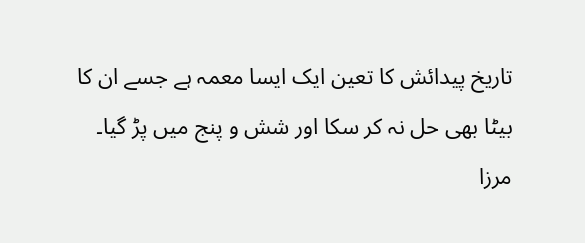تاریخ پیدائش کا تعین ایک ایسا معمہ ہے جسے ان کا بیٹا بھی حل نہ کر سکا اور شش و پنج میں پڑ گیا۔
مرزا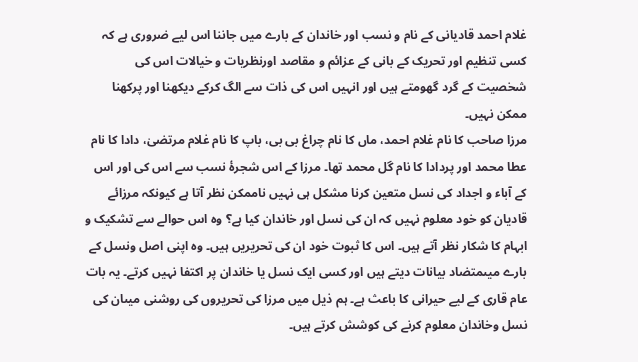غلام احمد قادیانی کے نام و نسب اور خاندان کے بارے میں جاننا اس لیے ضروری ہے کہ کسی تنظیم اور تحریک کے بانی کے عزائم و مقاصد اورنظریات و خیالات اس کی شخصیت کے گرد گھومتے ہیں اور انہیں اس کی ذات سے الگ کرکے دیکھنا اور پرکھنا ممکن نہیں۔
مرزا صاحب کا نام غلام احمد، ماں کا نام چراغ بی بی، باپ کا نام غلام مرتضیٰ، دادا کا نام عطا محمد اور پردادا کا نام گل محمد تھا۔ مرزا کے اس شجرۂ نسب سے اس کی اور اس کے آباء و اجداد کی نسل متعین کرنا مشکل ہی نہیں ناممکن نظر آتا ہے کیونکہ مرزائے قادیان کو خود معلوم نہیں کہ ان کی نسل اور خاندان کیا ہے؟ وہ اس حوالے سے تشکیک و ابہام کا شکار نظر آتے ہیں۔ اس کا ثبوت خود ان کی تحریریں ہیں۔ وہ اپنی اصل ونسل کے بارے میںمتضاد بیانات دیتے ہیں اور کسی ایک نسل یا خاندان پر اکتفا نہیں کرتے۔ یہ بات عام قاری کے لیے حیرانی کا باعث ہے۔ ہم ذیل میں مرزا کی تحریروں کی روشنی میںان کی نسل وخاندان معلوم کرنے کی کوشش کرتے ہیں۔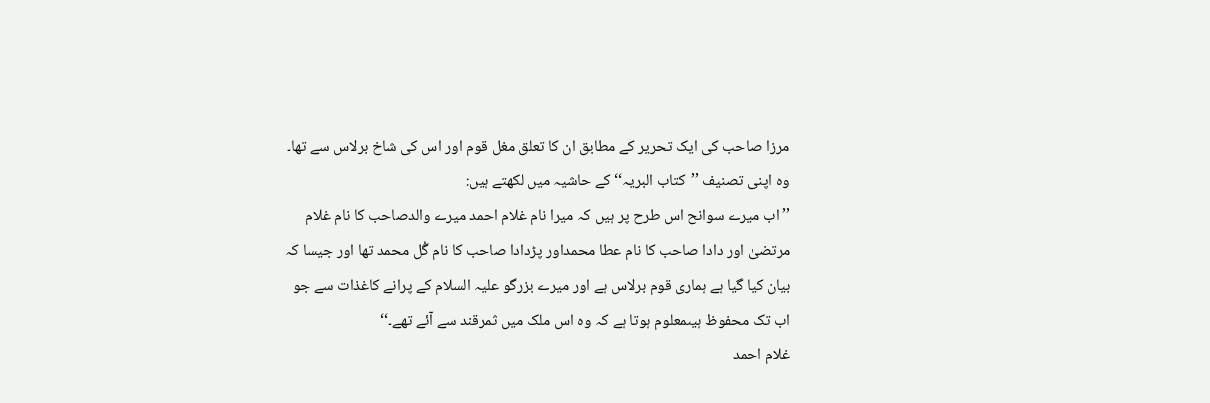مرزا صاحب کی ایک تحریر کے مطابق ان کا تعلق مغل قوم اور اس کی شاخ برلاس سے تھا۔ وہ اپنی تصنیف ’’کتاب البریہ‘‘ کے حاشیہ میں لکھتے ہیں:
’’اب میرے سوانح اس طرح پر ہیں کہ میرا نام غلام احمد میرے والدصاحب کا نام غلام مرتضیٰ اور دادا صاحب کا نام عطا محمداور پڑدادا صاحب کا نام گُل محمد تھا اور جیسا کہ بیان کیا گیا ہے ہماری قوم برلاس ہے اور میرے بزرگو علیہ السلام کے پرانے کاغذات سے جو اب تک محفوظ ہیںمعلوم ہوتا ہے کہ وہ اس ملک میں ثمرقند سے آئے تھے۔‘‘
غلام احمد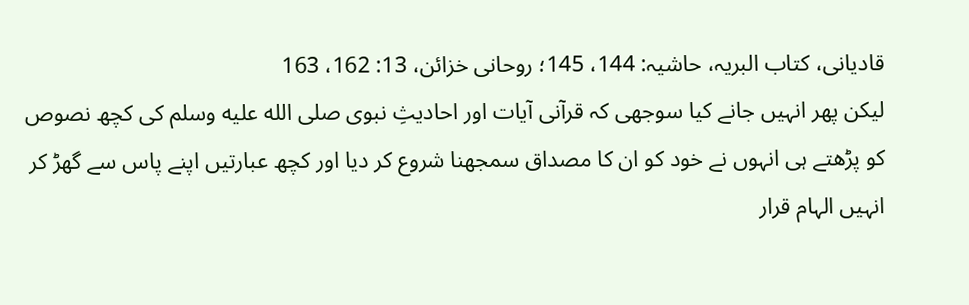قادیانی، کتاب البریہ، حاشیہ: 144، 145؛ روحانی خزائن، 13: 162، 163
لیکن پھر انہیں جانے کیا سوجھی کہ قرآنی آیات اور احادیثِ نبوی صلى الله عليه وسلم کی کچھ نصوص کو پڑھتے ہی انہوں نے خود کو ان کا مصداق سمجھنا شروع کر دیا اور کچھ عبارتیں اپنے پاس سے گھڑ کر انہیں الہام قرار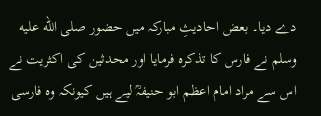دے دیا۔ بعض احادیثِ مبارکہ میں حضور صلى الله عليه وسلم نے فارس کا تذکرہ فرمایا اور محدثین کی اکثریت نے اس سے مراد امام اعظم ابو حنیفہؒ لیے ہیں کیونکہ وہ فارسی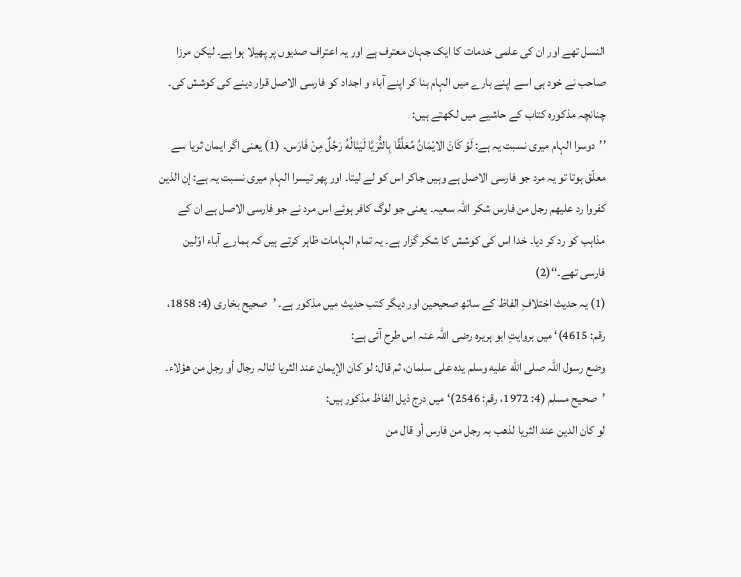النسل تھے اور ان کی علمی خدمات کا ایک جہان معترف ہے اور یہ اعتراف صدیوں پر پھیلا ہوا ہے۔ لیکن مرزا صاحب نے خود ہی اسے اپنے بارے میں الہام بنا کر اپنے آباء و اجداد کو فارسی الاصل قرار دینے کی کوشش کی۔ چنانچہ مذکورہ کتاب کے حاشیے میں لکھتے ہیں:
’’دوسرا الہام میری نسبت یہ ہے: لَوْ کَانَ الايْمَانُ مُعَلَّقًا بِالثُّرَيَّا لَیَنَالُهُ رَجُلٌ مِنْ فَارَس۔ (1) یعنی اگر ایمان ثریا سے معلّق ہوتا تو یہ مرد جو فارسی الاصل ہے وہیں جاکر اس کو لے لیتا۔ اور پھر تیسرا الہام میری نسبت یہ ہے: إن الذین کفروا رد علیھم رجل من فارس شکر اللہ سعیہ۔ یعنی جو لوگ کافر ہوئے اس مرد نے جو فارسی الاصل ہے ان کے مذاہب کو رد کر دیا۔ خدا اس کی کوشش کا شکر گزار ہے۔ یہ تمام الہامات ظاہر کرتے ہیں کہ ہمارے آباء اوّلین فارسی تھے۔‘‘(2)
(1) یہ حدیث اختلافِ الفاظ کے ساتھ صحیحین اور دیگر کتب حدیث میں مذکور ہے۔ ’صحیح بخاری (4: 1858، رقم: 4615)‘ میں بروایتِ ابو ہریرہ رضی اللہ عنہ اس طرح آئی ہے:
وضع رسول اللہ صلى الله عليه وسلم یدہ علی سلمان، ثم قال: لو کان الإیمان عند الثریا لنالہ رجال أو رجل من ھؤلاء۔
’صحیح مسلم (4: 1972، رقم: 2546)‘ میں درج ذیل الفاظ مذکور ہیں:
لو کان الدین عند الثریا لذھب بہ رجل من فارس أو قال من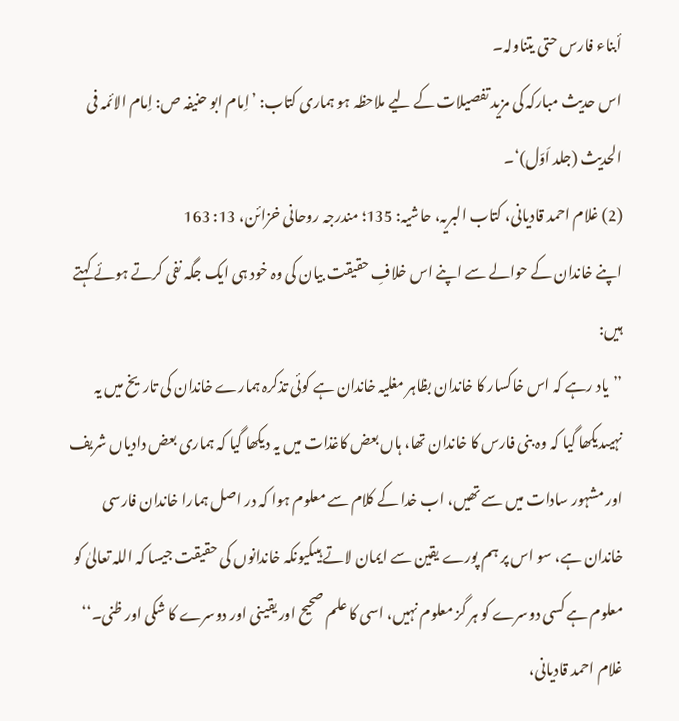أبناء فارس حتی یتناولہ۔
اس حدیث مبارکہ کی مزید تفصیلات کے لیے ملاحظہ ہو ہماری کتاب: ’اِمام ابو حنیفہ ص: اِمام الائمہ فی الحدیث (جلد اَوّل)‘۔
(2) غلام احمد قادیانی، کتاب البریہ، حاشیہ: 135؛ مندرجہ روحانی خزائن، 13: 163
اپنے خاندان کے حوالے سے اپنے اس خلافِ حقیقت بیان کی وہ خود ہی ایک جگہ نفی کرتے ہوئے کہتے ہیں:
’’یاد رہے کہ اس خاکسار کا خاندان بظاہر مغلیہ خاندان ہے کوئی تذکرہ ہمارے خاندان کی تاریخ میں یہ نہیںدیکھا گیا کہ وہ بنی فارس کا خاندان تھا، ہاں بعض کاغذات میں یہ دیکھا گیا کہ ہماری بعض دادیاں شریف اور مشہور سادات میں سے تھیں، اب خدا کے کلام سے معلوم ہوا کہ در اصل ہمارا خاندان فارسی خاندان ہے، سو اس پر ہم پورے یقین سے ایمان لاتے ہیںکیونکہ خاندانوں کی حقیقت جیسا کہ اللہ تعالیٰ کو معلوم ہے کسی دوسرے کو ہر گز معلوم نہیں، اسی کا علم صحیح اور یقینی اور دوسرے کا شکی اور ظنی۔‘‘
غلام احمد قادیانی،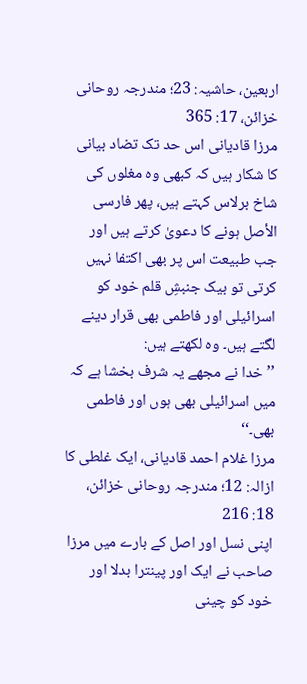اربعین، حاشیہ: 23؛ مندرجہ روحانی خزائن، 17: 365
مرزا قادیانی اس حد تک تضاد بیانی کا شکار ہیں کہ کبھی وہ مغلوں کی شاخ برلاس کہتے ہیں، پھر فارسی الأصل ہونے کا دعویٰ کرتے ہیں اور جب طبیعت اس پر بھی اکتفا نہیں کرتی تو بیک جنبشِ قلم خود کو اسرائیلی اور فاطمی بھی قرار دینے لگتے ہیں۔ وہ لکھتے ہیں:
’’خدا نے مجھے یہ شرف بخشا ہے کہ میں اسرائیلی بھی ہوں اور فاطمی بھی۔‘‘
مرزا غلام احمد قادیانی، ایک غلطی کا ازالہ: 12؛ مندرجہ روحانی خزائن، 18: 216
اپنی نسل اور اصل کے بارے میں مرزا صاحب نے ایک اور پینترا بدلا اور خود کو چینی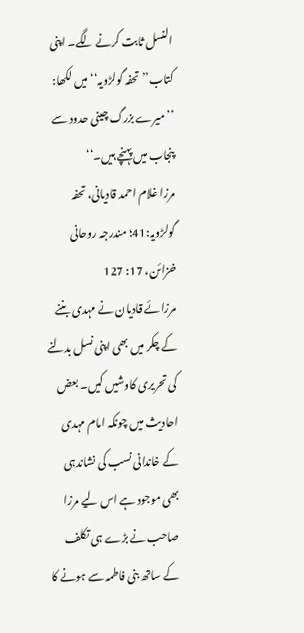النسل ثابت کرنے لگے۔ اپنی کتاب’’ تحفہ گولڑویہ‘‘ میں لکھا:
’’میرے بزرگ چینی حدود سے پنجاب میں پہنچے ہیں۔‘‘
مرزا غلام احمد قادیانی، تحفہ گولڑویہ:41؛ مندرجہ روحانی خزائن، 17: 127
مرزائے قادیان نے مہدی بننے کے چکر میں بھی اپنی نسل بدلنے کی تحریری کاوشیں کیں۔ بعض احادیث میں چونکہ امام مہدی کے خاندانی نسب کی نشاندہی بھی موجود ہے اس لیے مرزا صاحب نے بڑے ہی تکلف کے ساتھ بنی فاطمہ سے ہونے کا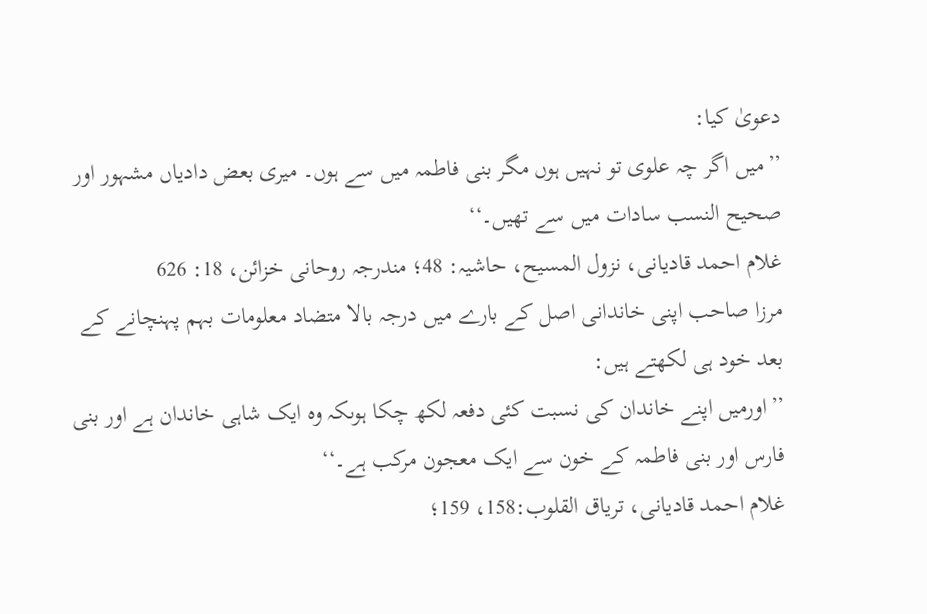دعویٰ کیا:
’’میں اگر چہ علوی تو نہیں ہوں مگر بنی فاطمہ میں سے ہوں۔ میری بعض دادیاں مشہور اور صحیح النسب سادات میں سے تھیں۔‘‘
غلام احمد قادیانی، نزول المسیح، حاشیہ: 48؛ مندرجہ روحانی خزائن، 18: 626
مرزا صاحب اپنی خاندانی اصل کے بارے میں درجہ بالا متضاد معلومات بہم پہنچانے کے بعد خود ہی لکھتے ہیں:
’’اورمیں اپنے خاندان کی نسبت کئی دفعہ لکھ چکا ہوںکہ وہ ایک شاہی خاندان ہے اور بنی فارس اور بنی فاطمہ کے خون سے ایک معجون مرکب ہے۔‘‘
غلام احمد قادیانی، تریاق القلوب:158، 159؛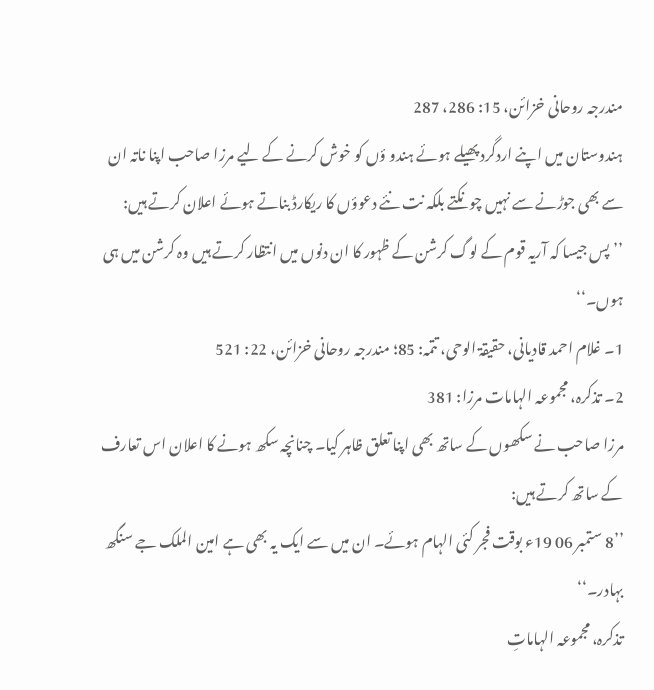مندرجہ روحانی خزائن، 15: 286، 287
ہندوستان میں اپنے اردگرد پھیلے ہوئے ہندو ؤں کو خوش کرنے کے لیے مرزا صاحب اپنا ناتہ ان سے بھی جوڑنے سے نہیں چونکتے بلکہ نت نئے دعوؤں کا ریکارڈ بناتے ہوئے اعلان کرتے ہیں:
’’پس جیسا کہ آریہ قوم کے لوگ کرشن کے ظہور کا ان دنوں میں انتظار کرتے ہیں وہ کرشن میں ہی ہوں۔‘‘
1۔ غلام احمد قادیانی، حقیقۃ الوحی، تتمہ: 85؛ مندرجہ روحانی خزائن، 22: 521
2۔ تذکرہ، مجموعہ الہامات مرزا: 381
مرزا صاحب نے سکھوں کے ساتھ بھی اپنا تعلق ظاہر کیا۔ چنانچہ سکھ ہونے کا اعلان اس تعارف کے ساتھ کرتے ہیں:
’’8 ستمبر 06 19ء بوقت فجر کئی الہام ہوئے۔ ان میں سے ایک یہ بھی ہے امین الملک جے سنگھ بہادر۔‘‘
تذکرہ، مجموعہ الہاماتِ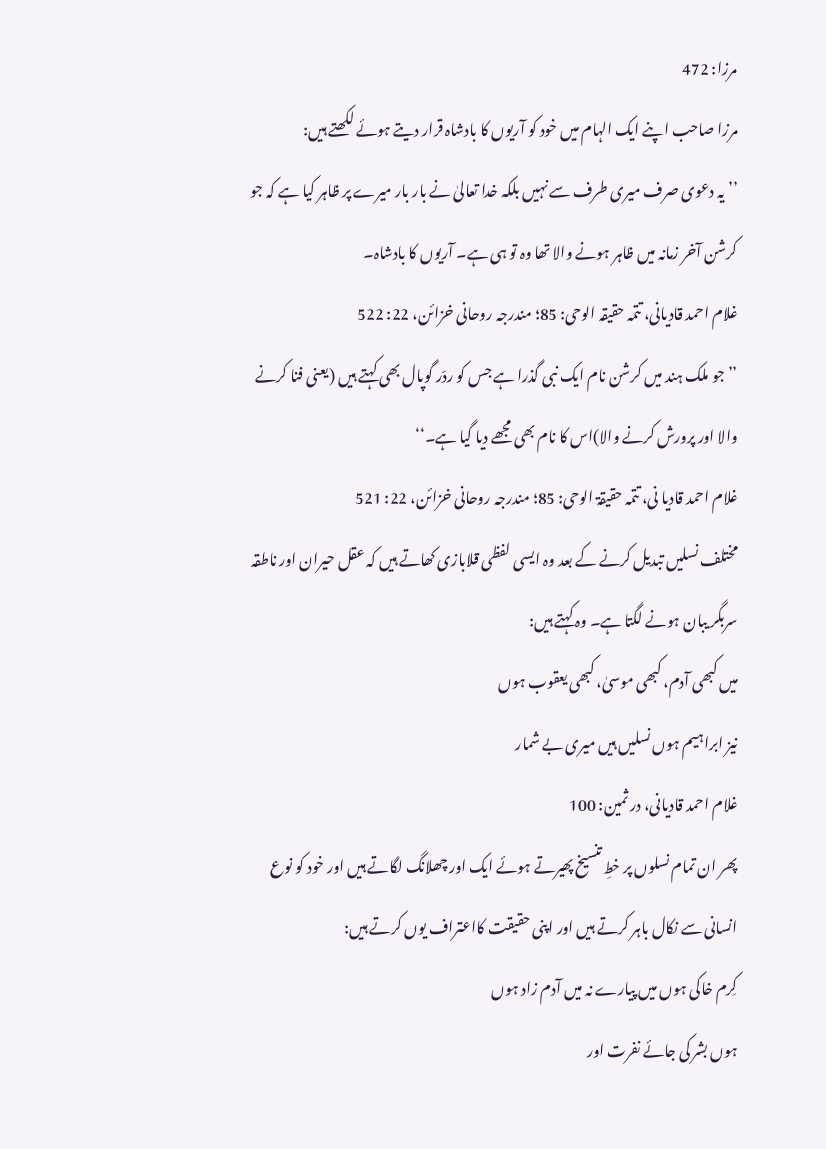مرزا: 472
مرزا صاحب اپنے ایک الہام میں خود کو آریوں کا بادشاہ قرار دیتے ہوئے لکھتے ہیں:
’’یہ دعوی صرف میری طرف سے نہیں بلکہ خدا تعالیٰ نے بار بار میرے پر ظاہر کیا ہے کہ جو کرشن آخر زمانہ میں ظاہر ہونے والا تھا وہ تو ہی ہے۔ آریوں کا بادشاہ۔
غلام احمد قادیانی، تتمہ حقیقہ الوحی: 85؛ مندرجہ روحانی خزائن، 22: 522
’’جو ملک ہند میں کرشن نام ایک نبی گذرا ہے جس کو ردّر گوپال بھی کہتے ہیں (یعنی فنا کرنے والا اور پرورش کرنے والا)اس کا نام بھی مجھے دیا گیا ہے۔‘‘
غلام احمد قادیا نی، تتمہ حقیقۃ الوحی: 85؛ مندرجہ روحانی خزائن، 22: 521
مختلف نسلیں تبدیل کرنے کے بعد وہ ایسی لفظی قلابازی کھاتے ہیں کہ عقل حیران اور ناطقہ سربگر یبان ہونے لگتا ہے۔ وہ کہتے ہیں:
میں کبھی آدم، کبھی موسیٰ، کبھی یعقوب ہوں
نیز ابراہیم ہوں نسلیں ہیں میری بے شمار
غلام احمد قادیانی، در ثمین: 100
پھر ان تمام نسلوں پر خطِ تنسیخ پھیرتے ہوئے ایک اور چھلانگ لگاتے ہیں اور خود کو نوع انسانی سے نکال باہر کرتے ہیں اور اپنی حقیقت کااعتراف یوں کرتے ہیں:
کِرم خاکی ہوں میں پیارے نہ میں آدم زاد ہوں
ہوں بشر کی جائے نفرت اور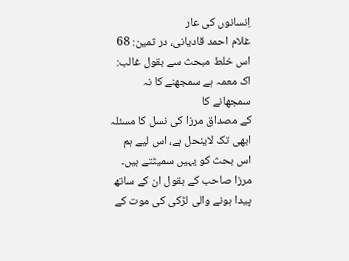اِنسانوں کی عار
غلام احمد قادیانی، در ثمین: 68
اس خلط مبحث سے بقول غالب:
اک معمہ ہے سمجھنے کا نہ سمجھانے کا
کے مصداق مرزا کی نسل کا مسئلہ ابھی تک لاینحل ہے، اس لیے ہم اس بحث کو یہیں سمیٹتے ہیں۔
مرزا صاحب کے بقول ان کے ساتھ پیدا ہونے والی لڑکی کی موت کے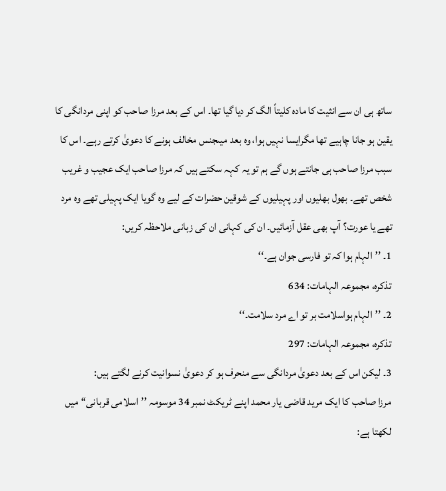ساتھ ہی ان سے انثیت کا مادہ کلیتاً الگ کر دیا گیا تھا۔ اس کے بعد مرزا صاحب کو اپنی مردانگی کا یقین ہو جانا چاہیے تھا مگرایسا نہیں ہوا، وہ بعد میںجنس مخالف ہونے کا دعویٰ کرتے رہے۔ اس کا سبب مرزا صاحب ہی جانتے ہوں گے ہم تو یہ کہہ سکتے ہیں کہ مرزا صاحب ایک عجیب و غریب شخص تھے۔ بھول بھلیوں اور پہیلیوں کے شوقین حضرات کے لیے وہ گویا ایک پہیلی تھے وہ مرد تھے یا عورت؟ آپ بھی عقل آزمائیں۔ ان کی کہانی ان کی زبانی ملاحظہ کریں:
1۔ ’’الہام ہوا کہ تو فارسی جوان ہے۔‘‘
تذکرہ، مجموعہ الہامات: 634
2۔ ’’الہام ہواسلامت بر تو اے مرد سلامت۔‘‘
تذکرہ، مجموعہ الہامات: 297
3۔ لیکن اس کے بعد دعویٰ مردانگی سے منحرف ہو کر دعویٰ نسوانیت کرنے لگتے ہیں:
مرزا صاحب کا ایک مرید قاضی یار محمد اپنے ٹریکٹ نمبر 34 موسومہ ’’اسلامی قربانی‘‘ میں لکھتا ہے: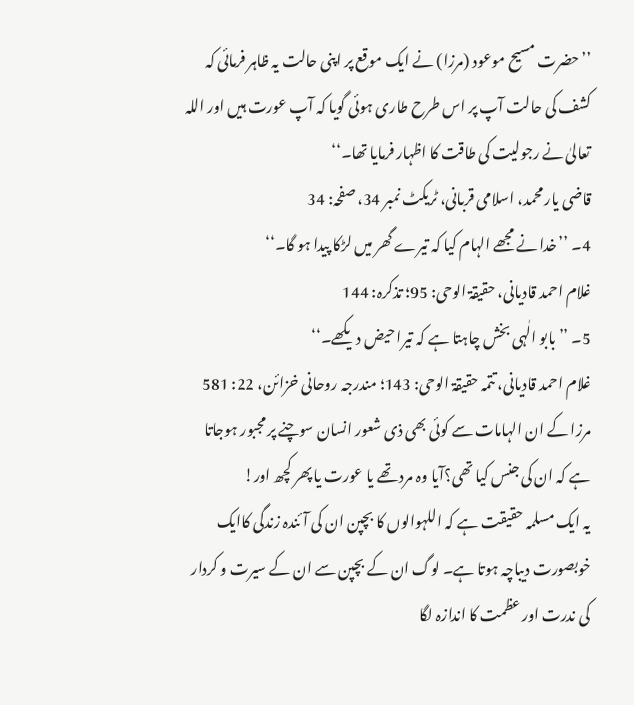’’حضرت مسیح موعود (مرزا) نے ایک موقع پر اپنی حالت یہ ظاہر فرمائی کہ کشف کی حالت آپ پر اس طرح طاری ہوئی گویا کہ آپ عورت ہیں اور اللہ تعالیٰ نے رجولیت کی طاقت کا اظہار فرمایا تھا۔‘‘
قاضی یار محمد، اسلامی قربانی، ٹریکٹ نمبر 34، صفحہ: 34
4۔ ’’خدا نے مجھے الہام کیا کہ تیرے گھر میں لڑکا پیدا ہو گا۔‘‘
غلام احمد قادیانی، حقیقۃ الوحی: 95؛ تذکرہ: 144
5۔ ’’بابو الٰہی بخش چاہتا ہے کہ تیرا حیض دیکھے۔‘‘
غلام احمد قادیانی، تتمہ حقیقۃ الوحی: 143؛ مندرجہ روحانی خزائن، 22: 581
مرزا کے ان الہامات سے کوئی بھی ذی شعور انسان سوچنے پر مجبور ہوجاتا ہے کہ ان کی جنس کیا تھی؟آیا وہ مرد تھے یا عورت یا پھر کچھ اور!
یہ ایک مسلمہ حقیقت ہے کہ اللہوالوں کا بچپن ان کی آئندہ زندگی کاایک خوبصورت دیباچہ ہوتا ہے۔ لوگ ان کے بچپن سے ان کے سیرت و کردار کی ندرت اور عظمت کا اندازہ لگا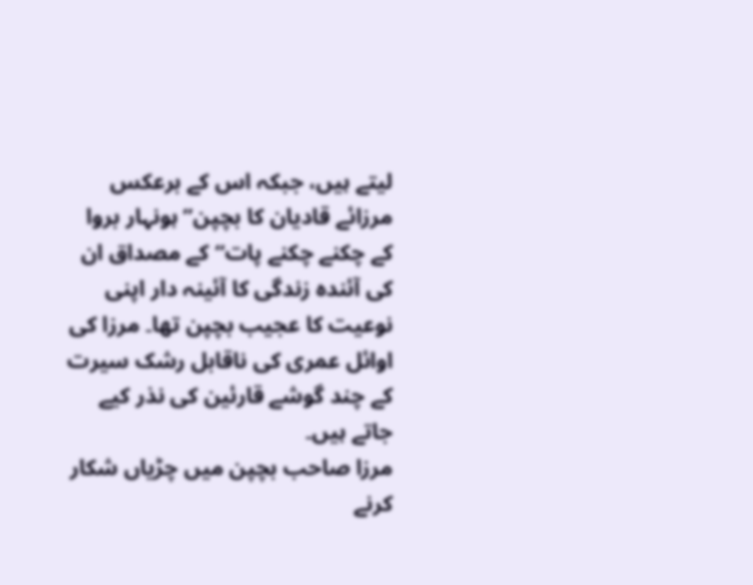لیتے ہیں، جبکہ اس کے برعکس مرزائے قادیان کا بچپن’’ہونہار بروا کے چکنے چکنے پات‘‘ کے مصداق ان کی آئندہ زندگی کا آئینہ دار اپنی نوعیت کا عجیب بچپن تھا۔ مرزا کی اوائل عمری کی ناقابل رشک سیرت کے چند گوشے قارئین کی نذر کیے جاتے ہیں۔
مرزا صاحب بچپن میں چڑیاں شکار کرنے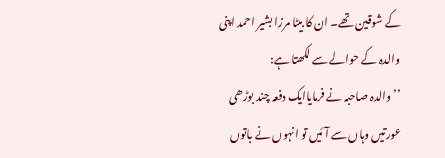کے شوقین تھے۔ ان کا بیٹا مرزا بشیر احمد اپنی والدہ کے حوالے سے لکھتا ہے:
’’والدہ صاحبہ نے فرمایاایک دفعہ چند بوڑھی عورتیں وہاں سے آئیں تو انہوں نے باتوں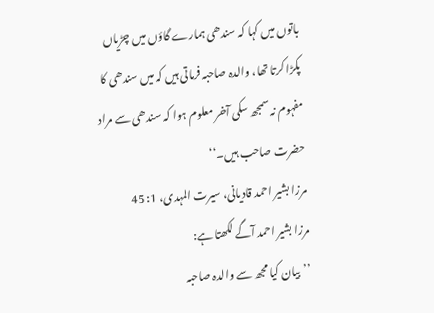باتوں میں کہا کہ سندھی ہمارے گاؤں میں چڑیاں پکڑا کرتا تھا، والدہ صاحبہ فرماتی ہیں کہ میں سندھی کا مفہوم نہ سمجھ سکی آخر معلوم ہوا کہ سندھی سے مراد حضرت صاحب ہیں۔‘‘
مرزا بشیر احمد قادیانی، سیرت المہدی، 1: 45
مرزا بشیر احمد آگے لکھتا ہے:
’’بیان کیا مجھ سے والدہ صاحبہ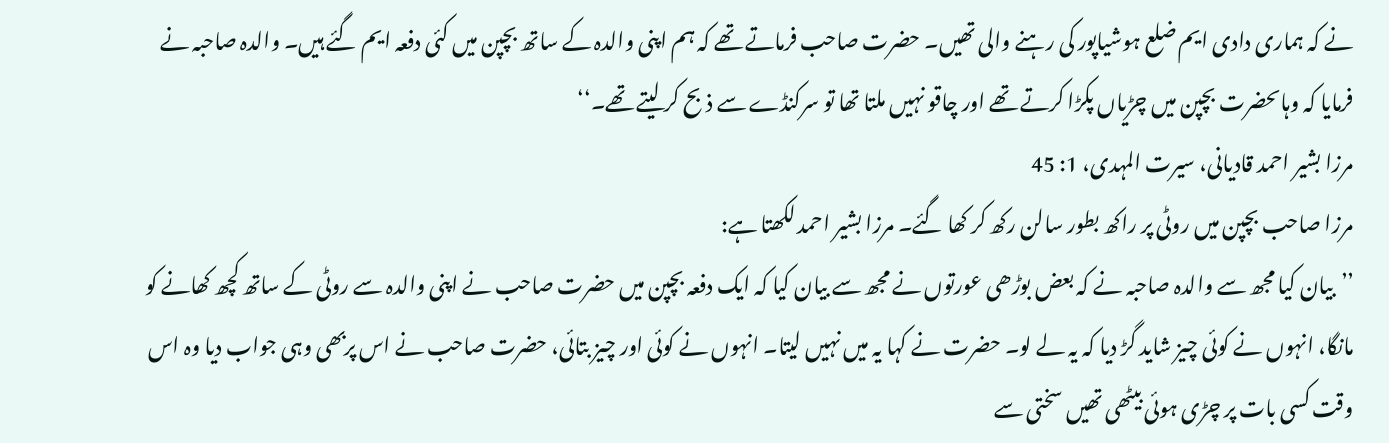نے کہ ہماری دادی ایم ضلع ہوشیاپور کی رہنے والی تھیں۔ حضرت صاحب فرماتے تھے کہ ہم اپنی والدہ کے ساتھ بچپن میں کئی دفعہ ایم گئے ہیں۔ والدہ صاحبہ نے فرمایا کہ وہاںحضرت بچپن میں چڑیاں پکڑا کرتے تھے اور چاقو نہیں ملتا تھا تو سرکنڈے سے ذبح کر لیتے تھے۔‘‘
مرزا بشیر احمد قادیانی، سیرت المہدی، 1: 45
مرزا صاحب بچپن میں روٹی پر راکھ بطور سالن رکھ کر کھا گئے۔ مرزا بشیر احمد لکھتا ہے:
’’بیان کیا مجھ سے والدہ صاحبہ نے کہ بعض بوڑھی عورتوں نے مجھ سے بیان کیا کہ ایک دفعہ بچپن میں حضرت صاحب نے اپنی والدہ سے روٹی کے ساتھ کچھ کھانے کو مانگا، انہوں نے کوئی چیز شاید گڑ دیا کہ یہ لے لو۔ حضرت نے کہا یہ میں نہیں لیتا۔ انہوں نے کوئی اور چیز بتائی، حضرت صاحب نے اس پربھی وہی جواب دیا وہ اس وقت کسی بات پر چڑی ہوئی بیٹھی تھیں سختی سے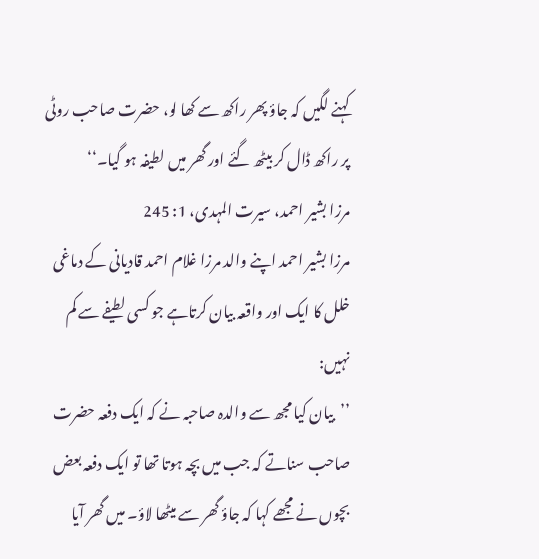کہنے لگیں کہ جاؤ پھر راکھ سے کھا لو، حضرت صاحب روٹی پر راکھ ڈال کر بیٹھ گئے اور گھر میں لطیفہ ہو گیا۔‘‘
مرزا بشیر احمد، سیرت المہدی، 1: 245
مرزا بشیر احمد اپنے والد مرزا غلام احمد قادیانی کے دماغی خلل کا ایک اور واقعہ بیان کرتاہے جو کسی لطیفے سے کم نہیں:
’’بیان کیا مجھ سے والدہ صاحبہ نے کہ ایک دفعہ حضرت صاحب سناتے کہ جب میں بچہ ہوتا تھا تو ایک دفعہ بعض بچوں نے مجھے کہا کہ جاؤ گھر سے میٹھا لاؤ۔ میں گھر آیا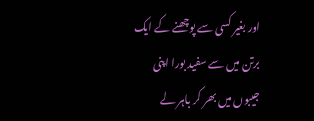اور بغیر کسی سے پوچھنے کے ایک برتن میں سے سفید بورا اپنی جیبوں میں بھر کر باہر لے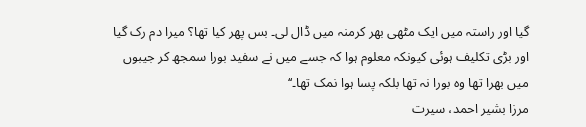گیا اور راستہ میں ایک مٹھی بھر کرمنہ میں ڈال لی۔ بس پھر کیا تھا؟ میرا دم رک گیا اور بڑی تکلیف ہوئی کیونکہ معلوم ہوا کہ جسے میں نے سفید بورا سمجھ کر جیبوں میں بھرا تھا وہ بورا نہ تھا بلکہ پسا ہوا نمک تھا۔‘‘
مرزا بشیر احمد، سیرت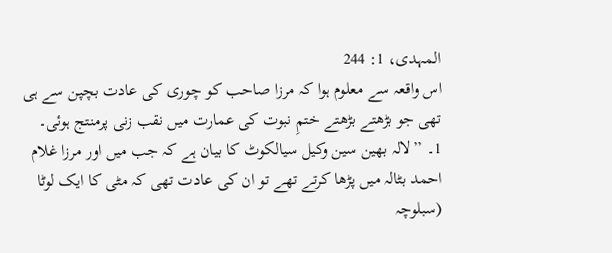المہدی، 1: 244
اس واقعہ سے معلوم ہوا کہ مرزا صاحب کو چوری کی عادت بچپن سے ہی تھی جو بڑھتے بڑھتے ختمِ نبوت کی عمارت میں نقب زنی پرمنتج ہوئی۔
1۔ ’’لالہ بھین سین وکیل سیالکوٹ کا بیان ہے کہ جب میں اور مرزا غلام احمد بٹالہ میں پڑھا کرتے تھے تو ان کی عادت تھی کہ مٹی کا ایک لوٹا (سبلوچہ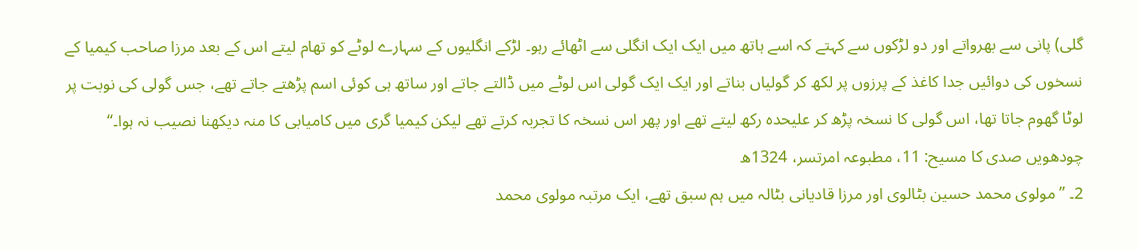گلی) پانی سے بھرواتے اور دو لڑکوں سے کہتے کہ اسے ہاتھ میں ایک ایک انگلی سے اٹھائے رہو۔ لڑکے انگلیوں کے سہارے لوٹے کو تھام لیتے اس کے بعد مرزا صاحب کیمیا کے نسخوں کی دوائیں جدا کاغذ کے پرزوں پر لکھ کر گولیاں بناتے اور ایک ایک گولی اس لوٹے میں ڈالتے جاتے اور ساتھ ہی کوئی اسم پڑھتے جاتے تھے، جس گولی کی نوبت پر لوٹا گھوم جاتا تھا، اس گولی کا نسخہ پڑھ کر علیحدہ رکھ لیتے تھے اور پھر اس نسخہ کا تجربہ کرتے تھے لیکن کیمیا گری میں کامیابی کا منہ دیکھنا نصیب نہ ہوا۔‘‘
چودھویں صدی کا مسیح: 11، مطبوعہ امرتسر، 1324ھ
2۔ ’’مولوی محمد حسین بٹالوی اور مرزا قادیانی بٹالہ میں ہم سبق تھے، ایک مرتبہ مولوی محمد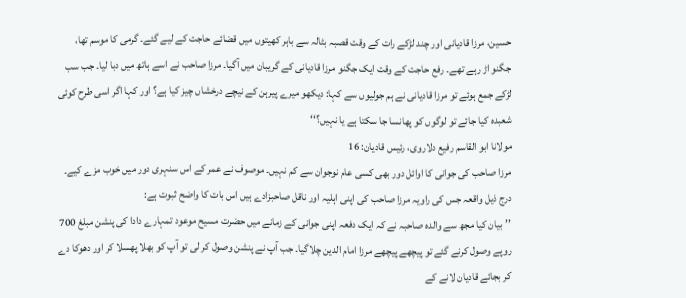حسین، مرزا قادیانی اور چند لڑکے رات کے وقت قصبہ بٹالہ سے باہر کھیتوں میں قضائے حاجت کے لیے گئے۔ گرمی کا موسم تھا، جگنو اڑ رہے تھے۔ رفع حاجت کے وقت ایک جگنو مرزا قادیانی کے گریبان میں آگیا۔ مرزا صاحب نے اسے ہاتھ میں دبا لیا۔ جب سب لڑکے جمع ہوئے تو مرزا قادیانی نے ہم جولیوں سے کہا: دیکھو میرے پیرہن کے نیچے درخشاں چیز کیا ہے؟ اور کہا اگر اسی طرح کوئی شعبدہ کیا جائے تو لوگوں کو پھانسا جا سکتا ہے یا نہیں؟‘‘
مولانا ابو القاسم رفیع دلاروی، رئیس قادیان: 16
مرزا صاحب کی جوانی کا اوائل دور بھی کسی عام نوجوان سے کم نہیں۔ موصوف نے عمر کے اس سنہری دور میں خوب مزے کیے۔ درج ذیل واقعہ جس کی راویہ مرزا صاحب کی اپنی اہلیہ اور ناقل صاحبزادے ہیں اس بات کا واضح ثبوت ہے:
’’بیان کیا مجھ سے والدہ صاحبہ نے کہ ایک دفعہ اپنی جوانی کے زمانے میں حضرت مسیح موعود تمہارے دادا کی پنشن مبلغ 700 روپے وصول کرنے گئے تو پیچھے پیچھے مرزا امام الدین چلاگیا۔ جب آپ نے پنشن وصول کر لی تو آپ کو بھلا پھسلا کر اور دھوکا دے کر بجائے قادیان لانے کے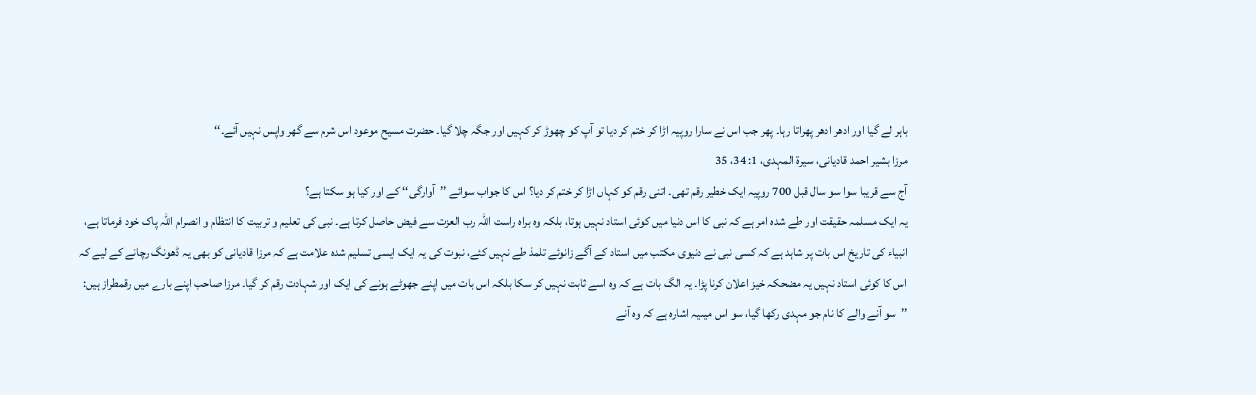باہر لے گیا اور ادھر ادھر پھراتا رہا۔ پھر جب اس نے سارا روپیہ اڑا کر ختم کر دیا تو آپ کو چھوڑ کر کہیں اور جگہ چلا گیا۔ حضرت مسیح موعود اس شرم سے گھر واپس نہیں آئے۔‘‘
مرزا بشیر احمد قادیانی، سیرۃ المہدی، 1: 34، 35
آج سے قریبا سوا سو سال قبل 700 روپیہ ایک خطیر رقم تھی۔ اتنی رقم کو کہاں اڑا کر ختم کر دیا؟ اس کا جواب سوائے ’’آوارگی‘‘ کے اور کیا ہو سکتا ہے؟
یہ ایک مسلمہ حقیقت اور طے شدہ امر ہے کہ نبی کا اس دنیا میں کوئی استاد نہیں ہوتا، بلکہ وہ براہ راست اللہ رب العزت سے فیض حاصل کرتا ہے۔ نبی کی تعلیم و تربیت کا انتظام و انصرام اللہ پاک خود فرماتا ہے، انبیاء کی تاریخ اس بات پر شاہد ہے کہ کسی نبی نے دنیوی مکتب میں استاد کے آگے زانوئے تلمذ طے نہیں کئے، نبوت کی یہ ایک ایسی تسلیم شدہ علامت ہے کہ مرزا قادیانی کو بھی یہ ڈھونگ رچانے کے لیے کہ اس کا کوئی استاد نہیں یہ مضحکہ خیز اعلان کرنا پڑا۔ یہ الگ بات ہے کہ وہ اسے ثابت نہیں کر سکا بلکہ اس بات میں اپنے جھوٹے ہونے کی ایک اور شہادت رقم کر گیا۔ مرزا صاحب اپنے بارے میں رقمطراز ہیں:
’’سو آنے والے کا نام جو مہدی رکھا گیا، سو اس میںیہ اشارہ ہے کہ وہ آنے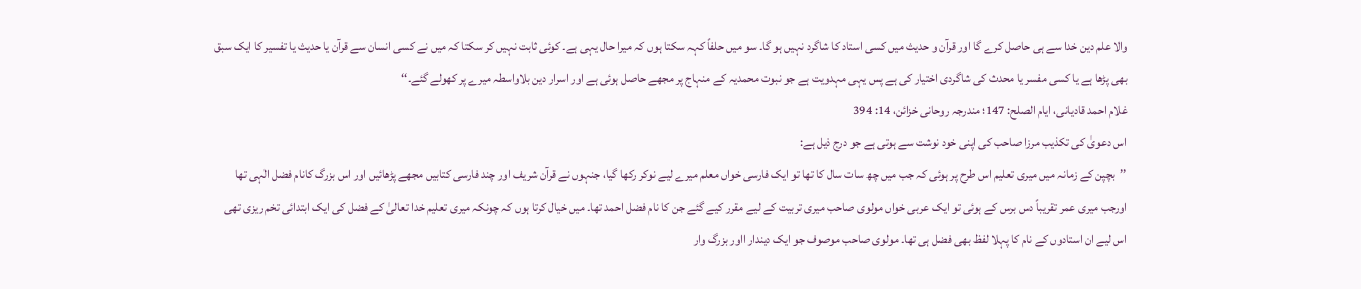والا علم دین خدا سے ہی حاصل کرے گا اور قرآن و حدیث میں کسی استاد کا شاگرد نہیں ہو گا۔ سو میں حلفاً کہہ سکتا ہوں کہ میرا حال یہی ہے۔ کوئی ثابت نہیں کر سکتا کہ میں نے کسی انسان سے قرآن یا حدیث یا تفسیر کا ایک سبق بھی پڑھا ہے یا کسی مفسر یا محدث کی شاگردی اختیار کی ہے پس یہی مہدویت ہے جو نبوت محمدیہ کے منہاج پر مجھے حاصل ہوئی ہے اور اسرار دین بلاواسطہ میرے پر کھولے گئے۔‘‘
غلام احمد قادیانی، ایام الصلح: 147؛ مندرجہ روحانی خزائن، 14: 394
اس دعویٰ کی تکذیب مرزا صاحب کی اپنی خود نوشت سے ہوتی ہے جو درج ذیل ہے:
’’بچپن کے زمانہ میں میری تعلیم اس طرح پر ہوئی کہ جب میں چھ سات سال کا تھا تو ایک فارسی خواں معلم میرے لیے نوکر رکھا گیا، جنہوں نے قرآن شریف اور چند فارسی کتابیں مجھے پڑھائیں اور اس بزرگ کانام فضل الٰہی تھا اورجب میری عمر تقریباً دس برس کے ہوئی تو ایک عربی خواں مولوی صاحب میری تربیت کے لیے مقرر کیے گئے جن کا نام فضل احمد تھا۔ میں خیال کرتا ہوں کہ چونکہ میری تعلیم خدا تعالیٰ کے فضل کی ایک ابتدائی تخم ریزی تھی اس لیے ان استادوں کے نام کا پہلا لفظ بھی فضل ہی تھا۔ مولوی صاحب موصوف جو ایک دیندار ااور بزرگ وار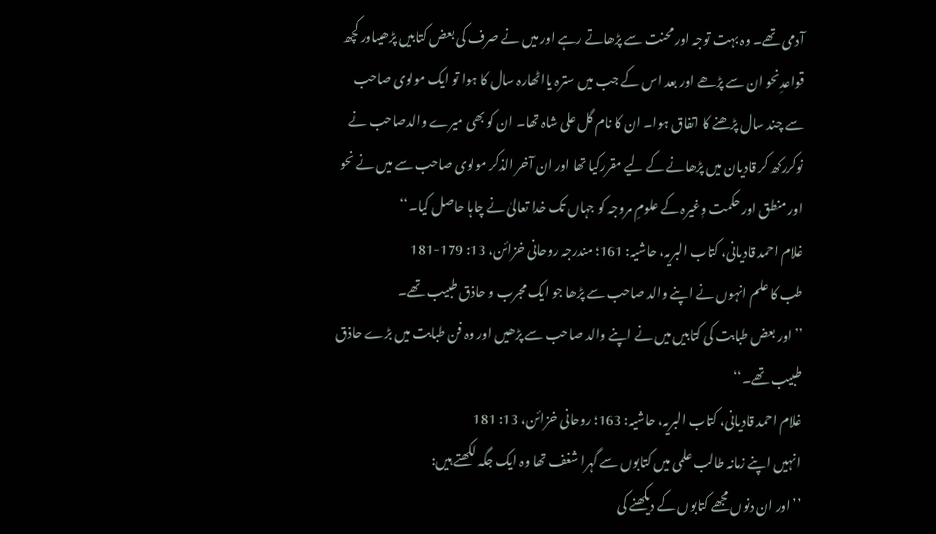آدمی تھے۔ وہ بہت توجہ اور محنت سے پڑھاتے رہے اور میں نے صرف کی بعض کتابیں پڑھیںاور کچھ قواعدِنحو ان سے پڑھے اور بعد اس کے جب میں سترہ یااٹھارہ سال کا ہوا تو ایک مولوی صاحب سے چند سال پڑھنے کا اتفاق ہوا۔ ان کا نام گل علی شاہ تھا۔ ان کو بھی میرے والدصاحب نے نوکررکھ کر قادیان میں پڑھانے کے لیے مقررکیا تھا اور ان آخر الذکر مولوی صاحب سے میں نے نحو اور منطق اور حکمت وٖغیرہ کے علومِ مروجہ کو جہاں تک خدا تعالیٰ نے چاہا حاصل کیا۔‘‘
غلام احمد قادیانی، کتاب البریہ، حاشیہ: 161؛ مندرجہ روحانی خزائن، 13: 179-181
طب کا علم انہوں نے اپنے والد صاحب سے پڑھا جو ایک مجرب و حاذق طبیب تھے۔
’’اور بعض طبابت کی کتابیں میں نے اپنے والد صاحب سے پڑھیں اور وہ فن طبابت میں بڑے حاذق طبیب تھے۔‘‘
غلام احمد قادیانی، کتاب البریہ، حاشیہ: 163؛ روحانی خزائن، 13: 181
انہیں اپنے زمانہ طالب علمی میں کتابوں سے گہرا شغف تھا وہ ایک جگہ لکھتے ہیں:
’’اور ان دنوں مجھے کتابوں کے دیکھنے کی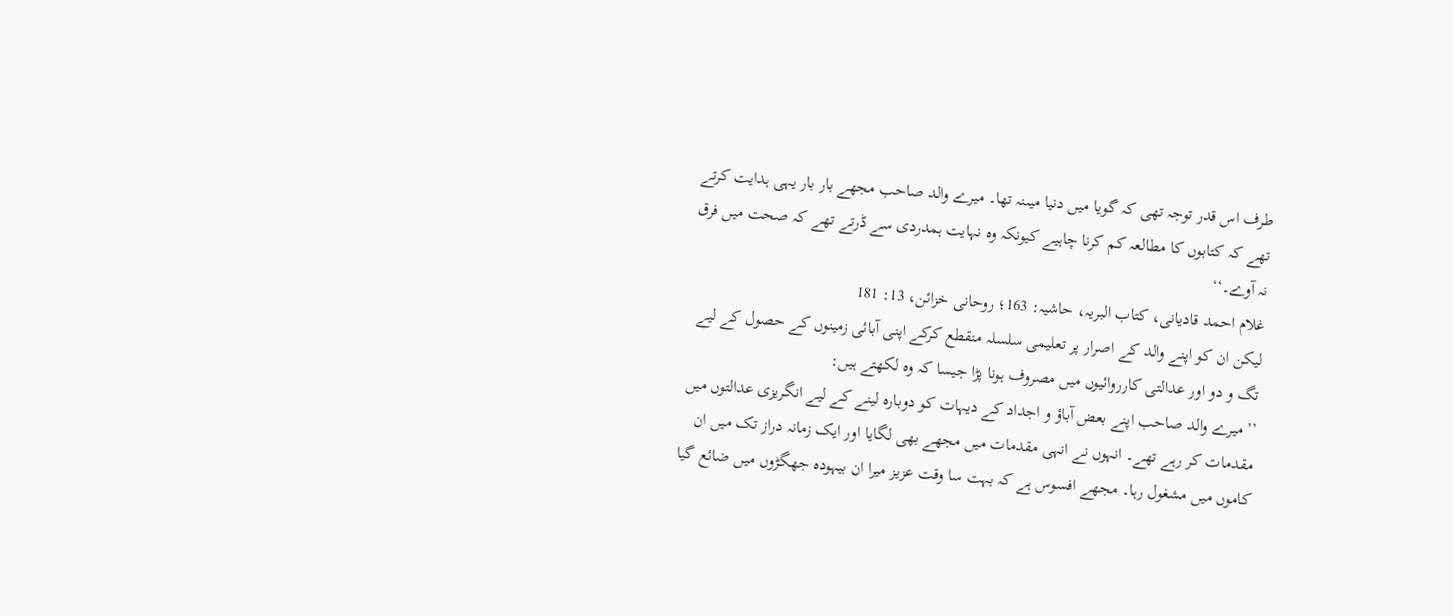طرف اس قدر توجہ تھی کہ گویا میں دنیا میںنہ تھا۔ میرے والد صاحب مجھے بار بار یہی ہدایت کرتے تھے کہ کتابوں کا مطالعہ کم کرنا چاہیے کیونکہ وہ نہایت ہمدردی سے ڈرتے تھے کہ صحت میں فرق نہ آوے۔‘‘
غلام احمد قادیانی، کتاب البریہ، حاشیہ: 163؛ روحانی خزائن، 13: 181
لیکن ان کو اپنے والد کے اصرار پر تعلیمی سلسلہ منقطع کرکے اپنی آبائی زمینوں کے حصول کے لیے تگ و دو اور عدالتی کارروائیوں میں مصروف ہونا پڑا جیسا کہ وہ لکھتے ہیں:
’’میرے والد صاحب اپنے بعض آباؤ و اجداد کے دیہات کو دوبارہ لینے کے لیے انگریزی عدالتوں میں مقدمات کر رہے تھے۔ انہوں نے انہی مقدمات میں مجھے بھی لگایا اور ایک زمانہ دراز تک میں ان کاموں میں مشغول رہا۔ مجھے افسوس ہے کہ بہت سا وقت عزیز میرا ان بیہودہ جھگڑوں میں ضائع گیا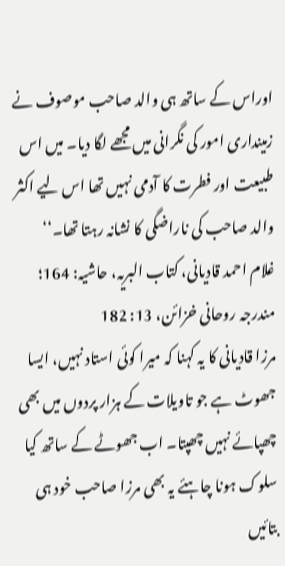اوراس کے ساتھ ہی والد صاحب موصوف نے زمینداری امور کی نگرانی میں مجھے لگا دیا۔ میں اس طبیعت اور فطرت کا آدمی نہیں تھا اس لیے اکثر والد صاحب کی ناراضگی کا نشانہ رہتا تھا۔‘‘
غلام احمد قادیانی، کتاب البریہ، حاشیہ: 164؛ مندرجہ روحانی خزائن، 13: 182
مرزا قادیانی کا یہ کہنا کہ میرا کوئی استاد نہیں، ایسا جھوٹ ہے جو تاویلات کے ہزار پردوں میں بھی چھپائے نہیں چھپتا۔ اب جھوٹے کے ساتھ کیا سلوک ہونا چاہئے یہ بھی مرزا صاحب خود ہی بتائیں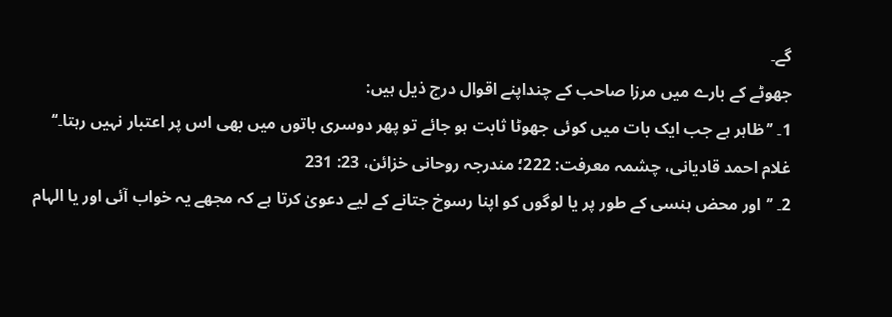گے۔
جھوٹے کے بارے میں مرزا صاحب کے چنداپنے اقوال درج ذیل ہیں:
1۔ ’’ظاہر ہے جب ایک بات میں کوئی جھوٹا ثابت ہو جائے تو پھر دوسری باتوں میں بھی اس پر اعتبار نہیں رہتا۔‘‘
غلام احمد قادیانی، چشمہ معرفت: 222؛ مندرجہ روحانی خزائن، 23: 231
2۔ ’’اور محض ہنسی کے طور پر یا لوگوں کو اپنا رسوخ جتانے کے لیے دعویٰ کرتا ہے کہ مجھے یہ خواب آئی اور یا الہام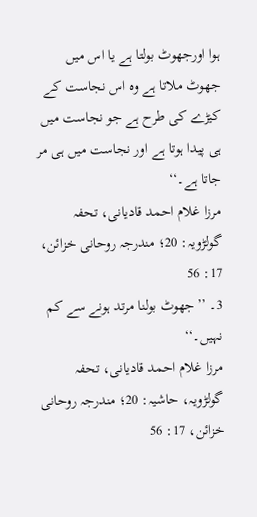ہوا اورجھوٹ بولتا ہے یا اس میں جھوٹ ملاتا ہے وہ اس نجاست کے کیڑے کی طرح ہے جو نجاست میں ہی پیدا ہوتا ہے اور نجاست میں ہی مر جاتا ہے۔‘‘
مرزا غلام احمد قادیانی، تحفہ گولڑویہ: 20؛ مندرجہ روحانی خزائن، 17: 56
3۔ ’’جھوٹ بولنا مرتد ہونے سے کم نہیں۔‘‘
مرزا غلام احمد قادیانی، تحفہ گولڑویہ، حاشیہ: 20؛ مندرجہ روحانی خزائن، 17: 56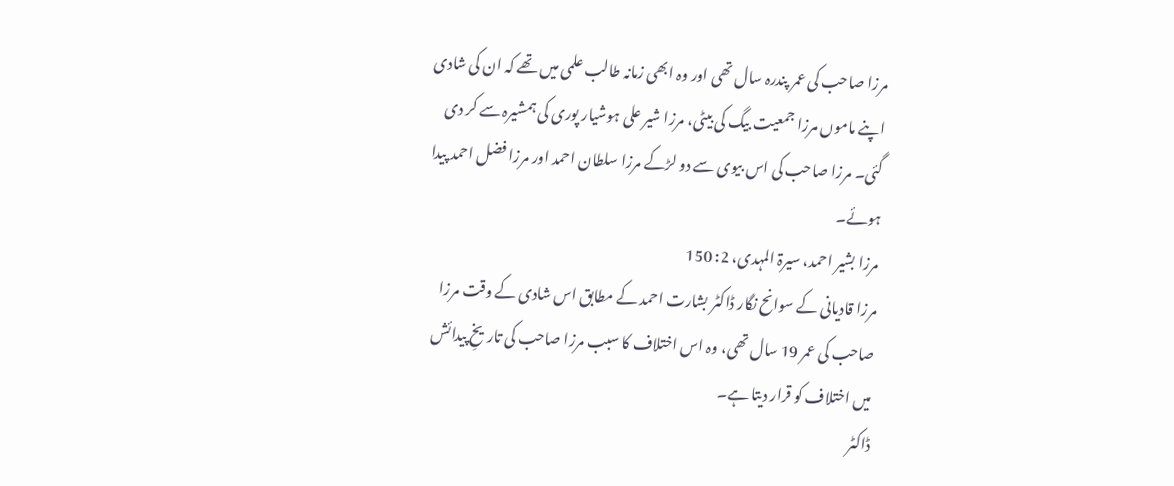مرزا صاحب کی عمر پندرہ سال تھی اور وہ ابھی زمانہ طالب علمی میں تھے کہ ان کی شادی اپنے ماموں مرزا جمعیت بیگ کی بیٹی، مرزا شیر علی ہوشیار پوری کی ہمشیرہ سے کر دی گئی۔ مرزا صاحب کی اس بیوی سے دو لڑکے مرزا سلطان احمد اور مرزا فضل احمد پیدا ہوئے۔
مرزا بشیر احمد، سیرۃ المہدی، 2: 150
مرزا قادیانی کے سوانح نگار ڈاکٹر بشارت احمد کے مطابق اس شادی کے وقت مرزا صاحب کی عمر 19 سال تھی، وہ اس اختلاف کا سبب مرزا صاحب کی تاریخِ پیدائش میں اختلاف کو قرار دیتا ہے۔
ڈاکٹر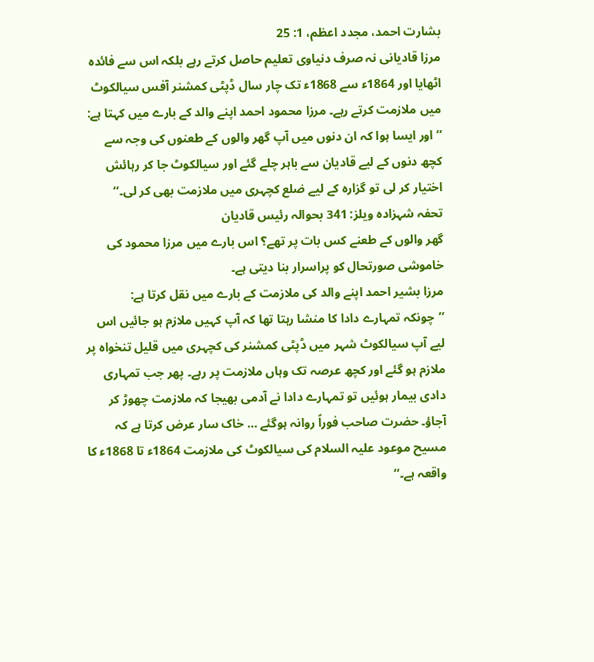بشارت احمد، مجدد اعظم، 1: 25
مرزا قادیانی نہ صرف دنیاوی تعلیم حاصل کرتے رہے بلکہ اس سے فائدہ اٹھایا اور 1864ء سے 1868ء تک چار سال ڈپٹی کمشنر آفس سیالکوٹ میں ملازمت کرتے رہے۔ مرزا محمود احمد اپنے والد کے بارے میں کہتا ہے:
’’اور ایسا ہوا کہ ان دنوں میں آپ گھر والوں کے طعنوں کی وجہ سے کچھ دنوں کے لیے قادیان سے باہر چلے گئے اور سیالکوٹ جا کر رہائش اختیار کر لی تو گزارہ کے لیے ضلع کچہری میں ملازمت بھی کر لی۔‘‘
تحفہ شہزادہ ویلز: 341 بحوالہ رئیس قادیان
گھر والوں کے طعنے کس بات پر تھے؟ اس بارے میں مرزا محمود کی خاموشی صورتحال کو پراسرار بنا دیتی ہے۔
مرزا بشیر احمد اپنے والد کی ملازمت کے بارے میں نقل کرتا ہے:
’’چونکہ تمہارے دادا کا منشا رہتا تھا کہ آپ کہیں ملازم ہو جائیں اس لیے آپ سیالکوٹ شہر میں ڈپٹی کمشنر کی کچہری میں قلیل تنخواہ پر ملازم ہو گئے اور کچھ عرصہ تک وہاں ملازمت پر رہے۔ پھر جب تمہاری دادی بیمار ہوئیں تو تمہارے دادا نے آدمی بھیجا کہ ملازمت چھوڑ کر آجاؤ۔ حضرت صاحب فوراً روانہ ہوگئے … خاک سار عرض کرتا ہے کہ مسیح موعود علیہ السلام کی سیالکوٹ کی ملازمت 1864ء تا 1868ء کا واقعہ ہے۔‘‘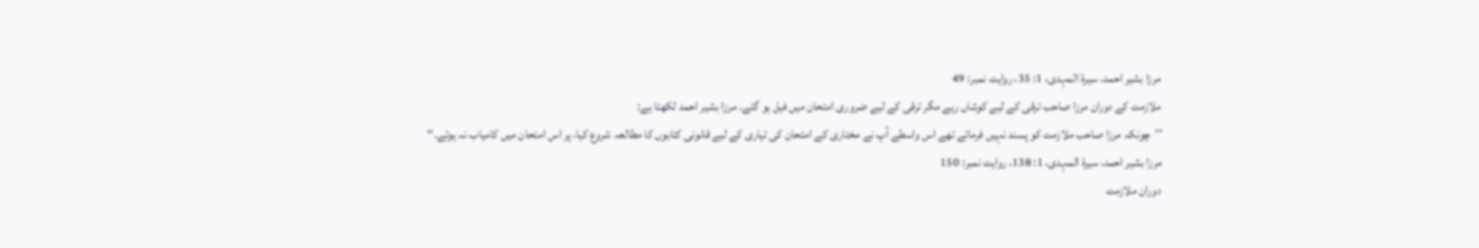مرزا بشیر احمد، سیرۃ المہدی، 1: 35، روایت نمبر: 49
ملازمت کے دوران مرزا صاحب ترقی کے لیے کوشاں رہے مگر ترقی کے لیے ضروری امتحان میں فیل ہو گئے۔ مرزا بشیر احمد لکھتا ہے:
’’چونکہ مرزا صاحب ملازمت کو پسند نہیں فرماتے تھے اس واسطے آپ نے مختاری کے امتحان کی تیاری کے لیے قانونی کتابوں کا مطالعہ شروع کیا، پر اس امتحان میں کامیاب نہ ہوئے۔‘‘
مرزا بشیر احمد، سیرۃ المہدی، 1: 138، روایت نمبر: 150
دوران ملازمت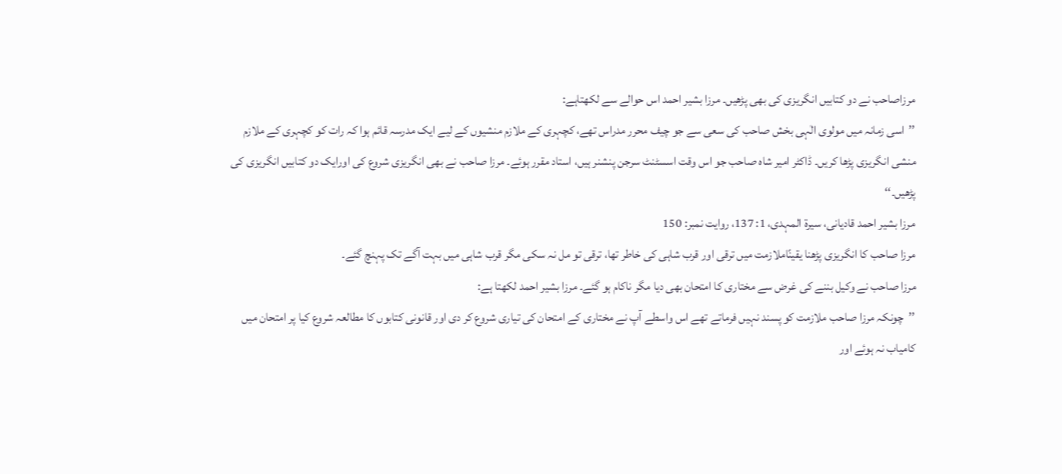مرزاصاحب نے دو کتابیں انگریزی کی بھی پڑھیں۔ مرزا بشیر احمد اس حوالے سے لکھتاہے:
’’اسی زمانہ میں مولوی الٰہی بخش صاحب کی سعی سے جو چیف محرر مدراس تھے، کچہری کے ملازم منشیوں کے لیے ایک مدرسہ قائم ہوا کہ رات کو کچہری کے ملازم منشی انگریزی پڑھا کریں۔ ڈاکٹر امیر شاہ صاحب جو اس وقت اسسٹنٹ سرجن پنشنر ہیں، استاد مقرر ہوئے۔ مرزا صاحب نے بھی انگریزی شروع کی اورایک دو کتابیں انگریزی کی پڑھیں۔‘‘
مرزا بشیر احمد قادیانی، سیرۃ المہدی، 1: 137، روایت نمبر: 150
مرزا صاحب کا انگریزی پڑھنا یقینًاملازمت میں ترقی اور قرب شاہی کی خاطر تھا، ترقی تو مل نہ سکی مگر قرب شاہی میں بہت آگے تک پہنچ گئے۔
مرزا صاحب نے وکیل بننے کی غرض سے مختاری کا امتحان بھی دیا مگر ناکام ہو گئے۔ مرزا بشیر احمد لکھتا ہے:
’’چونکہ مرزا صاحب ملازمت کو پسند نہیں فرماتے تھے اس واسطے آپ نے مختاری کے امتحان کی تیاری شروع کر دی اور قانونی کتابوں کا مطالعہ شروع کیا پر امتحان میں کامیاب نہ ہوئے اور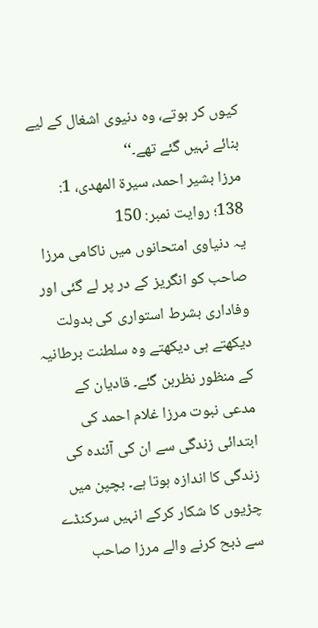کیوں کر ہوتے، وہ دنیوی اشغال کے لیے بنائے نہیں گئے تھے۔‘‘
مرزا بشیر احمد، سیرۃ المھدی، 1: 138؛ روایت نمبر: 150
یہ دنیاوی امتحانوں میں ناکامی مرزا صاحب کو انگریز کے در پر لے گئی اور وفاداری بشرط استواری کی بدولت دیکھتے ہی دیکھتے وہ سلطنت برطانیہ کے منظور نظربن گئے۔ قادیان کے مدعی نبوت مرزا غلام احمد کی ابتدائی زندگی سے ان کی آئندہ کی زندگی کا اندازہ ہوتا ہے۔ بچپن میں چڑیوں کا شکار کرکے انہیں سرکنڈے سے ذبح کرنے والے مرزا صاحب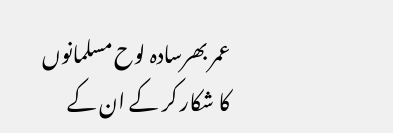عمر بھرسادہ لوح مسلمانوں کا شکار کر کے ان کے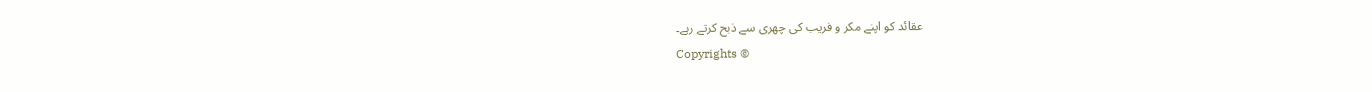عقائد کو اپنے مکر و فریب کی چھری سے ذبح کرتے رہے۔
Copyrights ©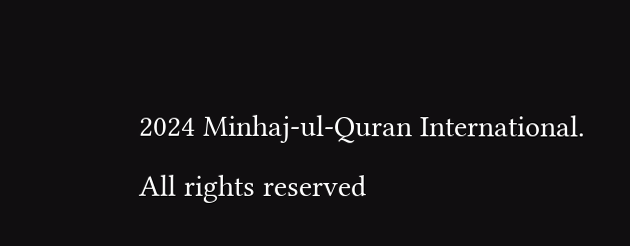2024 Minhaj-ul-Quran International. All rights reserved